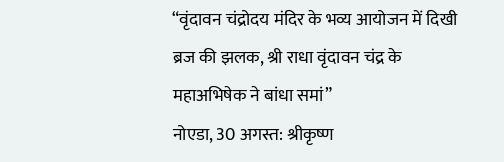“वृंदावन चंद्रोदय मंदिर के भव्य आयोजन में दिखी ब्रज की झलक, श्री राधा वृंदावन चंद्र के महाअभिषेक ने बांधा समां”
नोएडा, 30 अगस्त: श्रीकृष्ण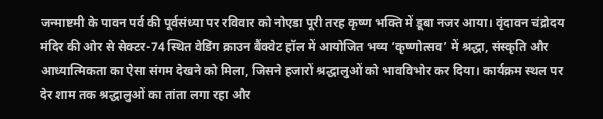जन्माष्टमी के पावन पर्व की पूर्वसंध्या पर रविवार को नोएडा पूरी तरह कृष्ण भक्ति में डूबा नजर आया। वृंदावन चंद्रोदय मंदिर की ओर से सेक्टर-74 स्थित वेडिंग क्राउन बैंक्वेट हॉल में आयोजित भव्य ‘कृष्णोत्सव’ में श्रद्धा, संस्कृति और आध्यात्मिकता का ऐसा संगम देखने को मिला, जिसने हजारों श्रद्धालुओं को भावविभोर कर दिया। कार्यक्रम स्थल पर देर शाम तक श्रद्धालुओं का तांता लगा रहा और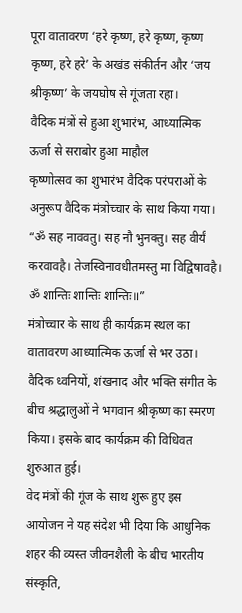पूरा वातावरण ‘हरे कृष्ण, हरे कृष्ण, कृष्ण कृष्ण, हरे हरे’ के अखंड संकीर्तन और ‘जय श्रीकृष्ण’ के जयघोष से गूंजता रहा।
वैदिक मंत्रों से हुआ शुभारंभ, आध्यात्मिक ऊर्जा से सराबोर हुआ माहौल
कृष्णोत्सव का शुभारंभ वैदिक परंपराओं के अनुरूप वैदिक मंत्रोच्चार के साथ किया गया।
“ॐ सह नाववतु। सह नौ भुनक्तु। सह वीर्यं करवावहै। तेजस्विनावधीतमस्तु मा विद्विषावहै। ॐ शान्तिः शान्तिः शान्तिः॥”
मंत्रोच्चार के साथ ही कार्यक्रम स्थल का वातावरण आध्यात्मिक ऊर्जा से भर उठा। वैदिक ध्वनियों, शंखनाद और भक्ति संगीत के बीच श्रद्धालुओं ने भगवान श्रीकृष्ण का स्मरण किया। इसके बाद कार्यक्रम की विधिवत शुरुआत हुई।
वेद मंत्रों की गूंज के साथ शुरू हुए इस आयोजन ने यह संदेश भी दिया कि आधुनिक शहर की व्यस्त जीवनशैली के बीच भारतीय संस्कृति,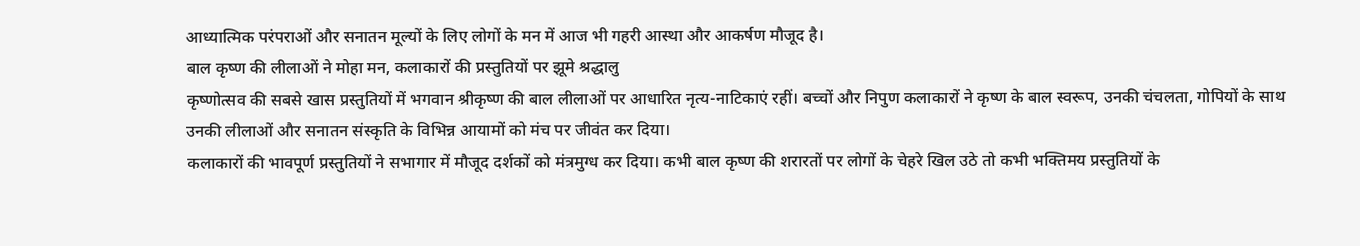आध्यात्मिक परंपराओं और सनातन मूल्यों के लिए लोगों के मन में आज भी गहरी आस्था और आकर्षण मौजूद है।
बाल कृष्ण की लीलाओं ने मोहा मन, कलाकारों की प्रस्तुतियों पर झूमे श्रद्धालु
कृष्णोत्सव की सबसे खास प्रस्तुतियों में भगवान श्रीकृष्ण की बाल लीलाओं पर आधारित नृत्य-नाटिकाएं रहीं। बच्चों और निपुण कलाकारों ने कृष्ण के बाल स्वरूप, उनकी चंचलता, गोपियों के साथ उनकी लीलाओं और सनातन संस्कृति के विभिन्न आयामों को मंच पर जीवंत कर दिया।
कलाकारों की भावपूर्ण प्रस्तुतियों ने सभागार में मौजूद दर्शकों को मंत्रमुग्ध कर दिया। कभी बाल कृष्ण की शरारतों पर लोगों के चेहरे खिल उठे तो कभी भक्तिमय प्रस्तुतियों के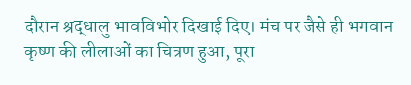दौरान श्रद्धालु भावविभोर दिखाई दिए। मंच पर जैसे ही भगवान कृष्ण की लीलाओं का चित्रण हुआ, पूरा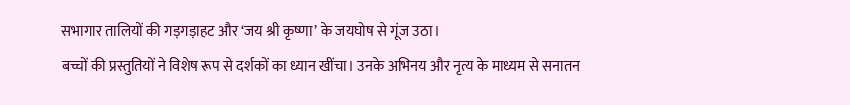सभागार तालियों की गड़गड़ाहट और ‘जय श्री कृष्णा’ के जयघोष से गूंज उठा।
बच्चों की प्रस्तुतियों ने विशेष रूप से दर्शकों का ध्यान खींचा। उनके अभिनय और नृत्य के माध्यम से सनातन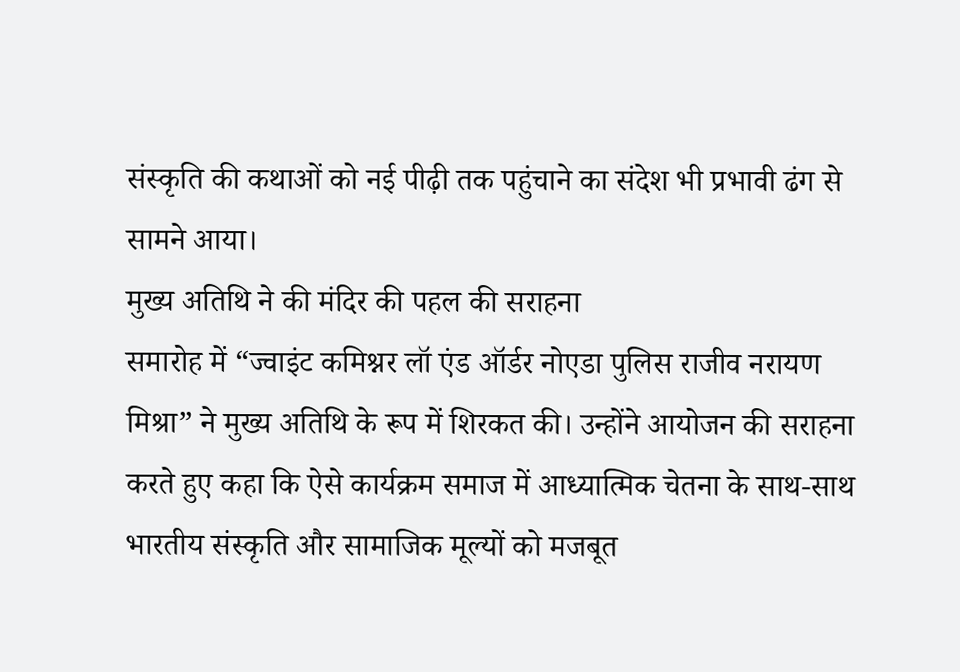संस्कृति की कथाओं को नई पीढ़ी तक पहुंचाने का संदेश भी प्रभावी ढंग से सामने आया।
मुख्य अतिथि ने की मंदिर की पहल की सराहना
समारोह में “ज्वाइंट कमिश्नर लॉ एंड ऑर्डर नोएडा पुलिस राजीव नरायण मिश्रा” ने मुख्य अतिथि के रूप में शिरकत की। उन्होंने आयोजन की सराहना करते हुए कहा कि ऐसे कार्यक्रम समाज में आध्यात्मिक चेतना के साथ-साथ भारतीय संस्कृति और सामाजिक मूल्यों को मजबूत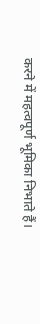करने में महत्वपूर्ण भूमिका निभाते हैं।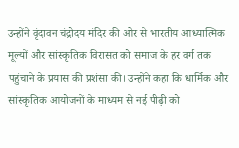उन्होंने वृंदावन चंद्रोदय मंदिर की ओर से भारतीय आध्यात्मिक मूल्यों और सांस्कृतिक विरासत को समाज के हर वर्ग तक पहुंचाने के प्रयास की प्रशंसा की। उन्होंने कहा कि धार्मिक और सांस्कृतिक आयोजनों के माध्यम से नई पीढ़ी को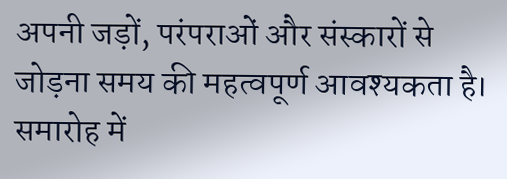अपनी जड़ों, परंपराओं और संस्कारों से जोड़ना समय की महत्वपूर्ण आवश्यकता है।
समारोह में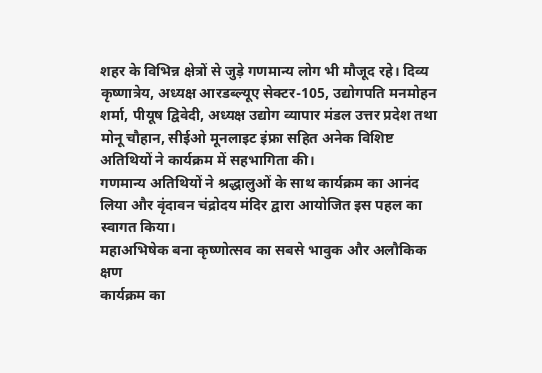शहर के विभिन्न क्षेत्रों से जुड़े गणमान्य लोग भी मौजूद रहे। दिव्य कृष्णात्रेय, अध्यक्ष आरडब्ल्यूए सेक्टर-105, उद्योगपति मनमोहन शर्मा, पीयूष द्विवेदी, अध्यक्ष उद्योग व्यापार मंडल उत्तर प्रदेश तथा मोनू चौहान, सीईओ मूनलाइट इंफ्रा सहित अनेक विशिष्ट अतिथियों ने कार्यक्रम में सहभागिता की।
गणमान्य अतिथियों ने श्रद्धालुओं के साथ कार्यक्रम का आनंद लिया और वृंदावन चंद्रोदय मंदिर द्वारा आयोजित इस पहल का स्वागत किया।
महाअभिषेक बना कृष्णोत्सव का सबसे भावुक और अलौकिक क्षण
कार्यक्रम का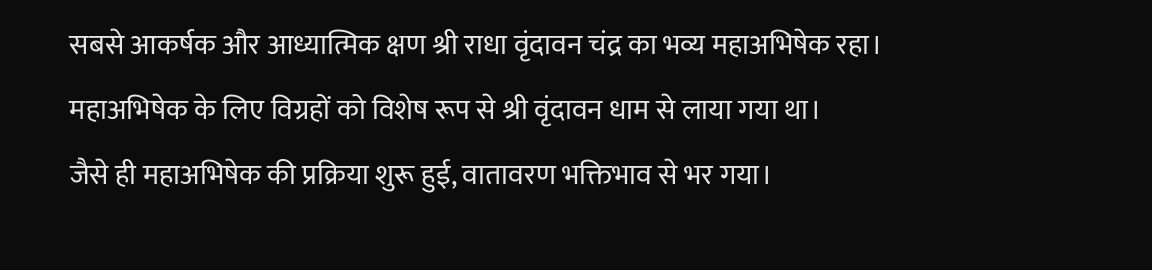सबसे आकर्षक और आध्यात्मिक क्षण श्री राधा वृंदावन चंद्र का भव्य महाअभिषेक रहा। महाअभिषेक के लिए विग्रहों को विशेष रूप से श्री वृंदावन धाम से लाया गया था।
जैसे ही महाअभिषेक की प्रक्रिया शुरू हुई, वातावरण भक्तिभाव से भर गया।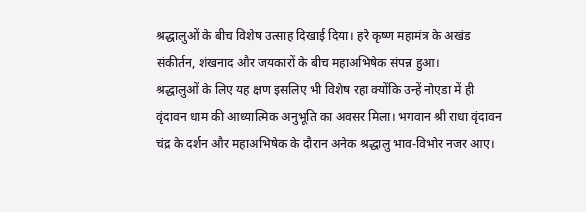श्रद्धालुओं के बीच विशेष उत्साह दिखाई दिया। हरे कृष्ण महामंत्र के अखंड संकीर्तन, शंखनाद और जयकारों के बीच महाअभिषेक संपन्न हुआ।
श्रद्धालुओं के लिए यह क्षण इसलिए भी विशेष रहा क्योंकि उन्हें नोएडा में ही वृंदावन धाम की आध्यात्मिक अनुभूति का अवसर मिला। भगवान श्री राधा वृंदावन चंद्र के दर्शन और महाअभिषेक के दौरान अनेक श्रद्धालु भाव-विभोर नजर आए।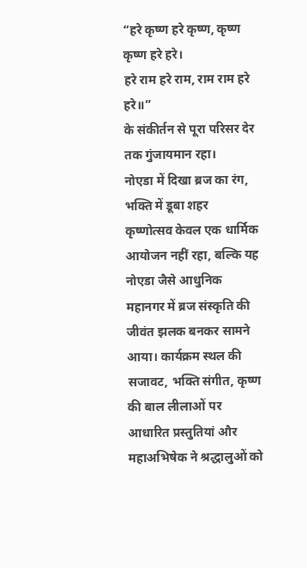“हरे कृष्ण हरे कृष्ण, कृष्ण कृष्ण हरे हरे।
हरे राम हरे राम, राम राम हरे हरे॥”
के संकीर्तन से पूरा परिसर देर तक गुंजायमान रहा।
नोएडा में दिखा ब्रज का रंग, भक्ति में डूबा शहर
कृष्णोत्सव केवल एक धार्मिक आयोजन नहीं रहा, बल्कि यह नोएडा जैसे आधुनिक महानगर में ब्रज संस्कृति की जीवंत झलक बनकर सामने आया। कार्यक्रम स्थल की सजावट, भक्ति संगीत, कृष्ण की बाल लीलाओं पर आधारित प्रस्तुतियां और महाअभिषेक ने श्रद्धालुओं को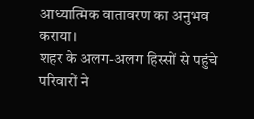आध्यात्मिक वातावरण का अनुभव कराया।
शहर के अलग-अलग हिस्सों से पहुंचे परिवारों ने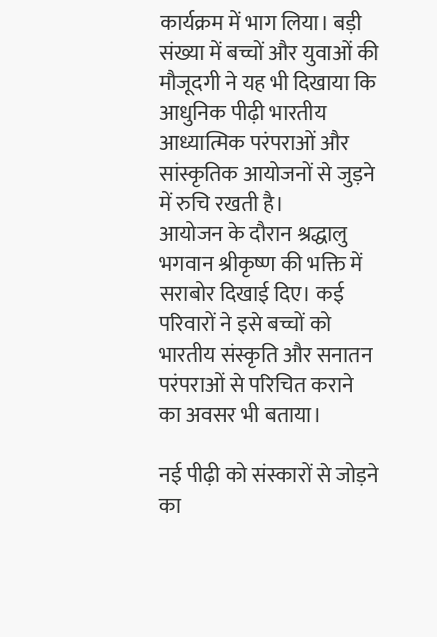कार्यक्रम में भाग लिया। बड़ी संख्या में बच्चों और युवाओं की मौजूदगी ने यह भी दिखाया कि आधुनिक पीढ़ी भारतीय आध्यात्मिक परंपराओं और सांस्कृतिक आयोजनों से जुड़ने में रुचि रखती है।
आयोजन के दौरान श्रद्धालु भगवान श्रीकृष्ण की भक्ति में सराबोर दिखाई दिए। कई परिवारों ने इसे बच्चों को भारतीय संस्कृति और सनातन परंपराओं से परिचित कराने का अवसर भी बताया।

नई पीढ़ी को संस्कारों से जोड़ने का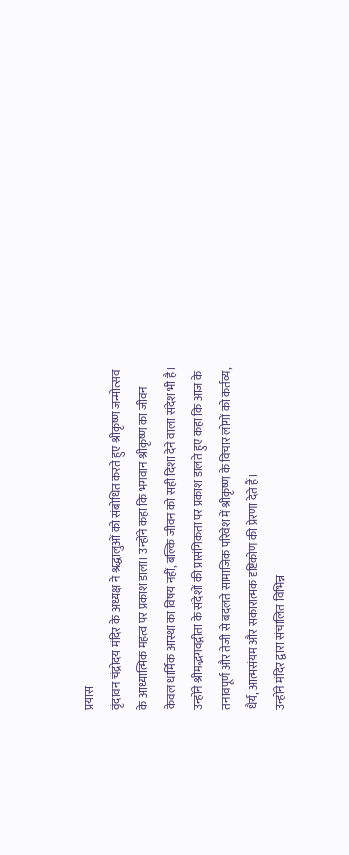प्रयास
वृंदावन चंद्रोदय मंदिर के अध्यक्ष ने श्रद्धालुओं को संबोधित करते हुए श्रीकृष्ण जन्मोत्सव के आध्यात्मिक महत्व पर प्रकाश डाला। उन्होंने कहा कि भगवान श्रीकृष्ण का जीवन केवल धार्मिक आस्था का विषय नहीं, बल्कि जीवन को सही दिशा देने वाला संदेश भी है।
उन्होंने श्रीमद्भगवद्गीता के संदेशों की प्रासंगिकता पर प्रकाश डालते हुए कहा कि आज के तनावपूर्ण और तेजी से बदलते सामाजिक परिवेश में श्रीकृष्ण के विचार लोगों को कर्तव्य, धैर्य, आत्मसंयम और सकारात्मक दृष्टिकोण की प्रेरणा देते हैं।
उन्होंने मंदिर द्वारा संचालित विभिन्न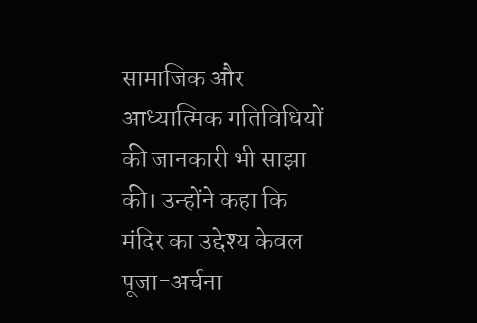सामाजिक और आध्यात्मिक गतिविधियों की जानकारी भी साझा की। उन्होंने कहा कि मंदिर का उद्देश्य केवल पूजा-अर्चना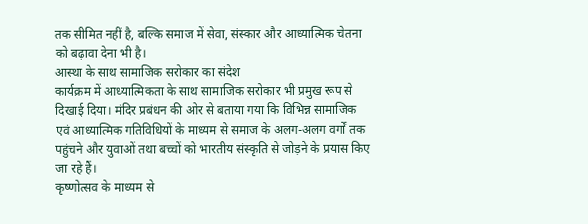तक सीमित नहीं है, बल्कि समाज में सेवा, संस्कार और आध्यात्मिक चेतना को बढ़ावा देना भी है।
आस्था के साथ सामाजिक सरोकार का संदेश
कार्यक्रम में आध्यात्मिकता के साथ सामाजिक सरोकार भी प्रमुख रूप से दिखाई दिया। मंदिर प्रबंधन की ओर से बताया गया कि विभिन्न सामाजिक एवं आध्यात्मिक गतिविधियों के माध्यम से समाज के अलग-अलग वर्गों तक पहुंचने और युवाओं तथा बच्चों को भारतीय संस्कृति से जोड़ने के प्रयास किए जा रहे हैं।
कृष्णोत्सव के माध्यम से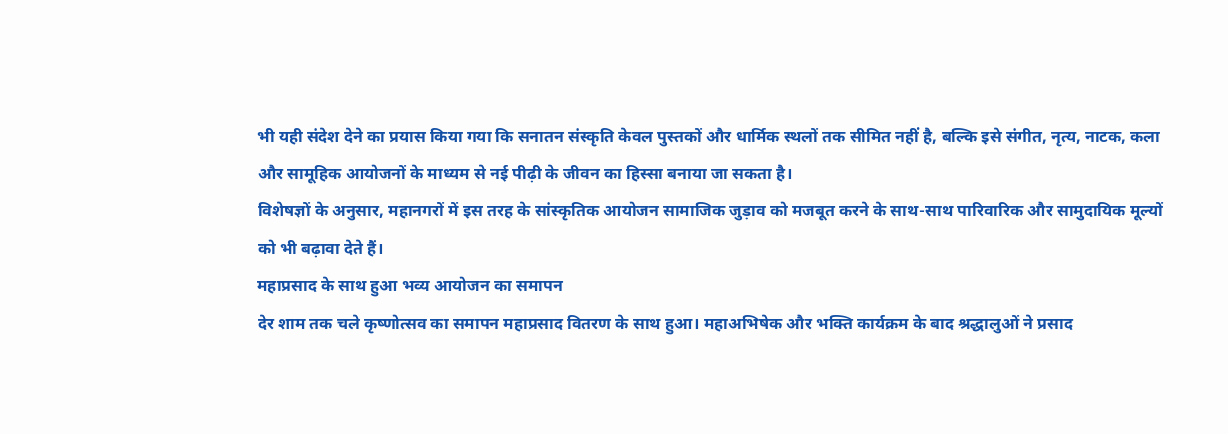भी यही संदेश देने का प्रयास किया गया कि सनातन संस्कृति केवल पुस्तकों और धार्मिक स्थलों तक सीमित नहीं है, बल्कि इसे संगीत, नृत्य, नाटक, कला और सामूहिक आयोजनों के माध्यम से नई पीढ़ी के जीवन का हिस्सा बनाया जा सकता है।
विशेषज्ञों के अनुसार, महानगरों में इस तरह के सांस्कृतिक आयोजन सामाजिक जुड़ाव को मजबूत करने के साथ-साथ पारिवारिक और सामुदायिक मूल्यों को भी बढ़ावा देते हैं।
महाप्रसाद के साथ हुआ भव्य आयोजन का समापन
देर शाम तक चले कृष्णोत्सव का समापन महाप्रसाद वितरण के साथ हुआ। महाअभिषेक और भक्ति कार्यक्रम के बाद श्रद्धालुओं ने प्रसाद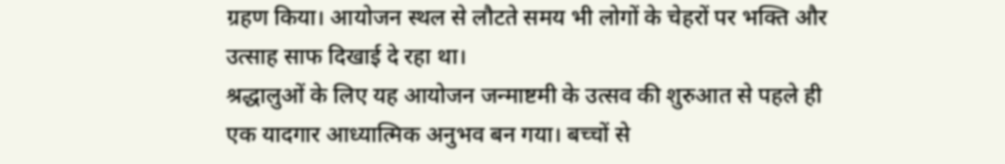ग्रहण किया। आयोजन स्थल से लौटते समय भी लोगों के चेहरों पर भक्ति और उत्साह साफ दिखाई दे रहा था।
श्रद्धालुओं के लिए यह आयोजन जन्माष्टमी के उत्सव की शुरुआत से पहले ही एक यादगार आध्यात्मिक अनुभव बन गया। बच्चों से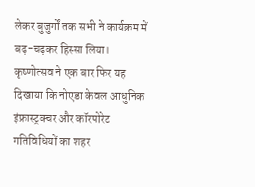लेकर बुजुर्गों तक सभी ने कार्यक्रम में बढ़-चढ़कर हिस्सा लिया।
कृष्णोत्सव ने एक बार फिर यह दिखाया कि नोएडा केवल आधुनिक इंफ्रास्ट्रक्चर और कॉरपोरेट गतिविधियों का शहर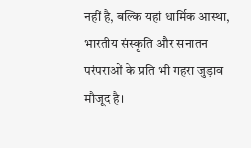नहीं है, बल्कि यहां धार्मिक आस्था, भारतीय संस्कृति और सनातन परंपराओं के प्रति भी गहरा जुड़ाव मौजूद है।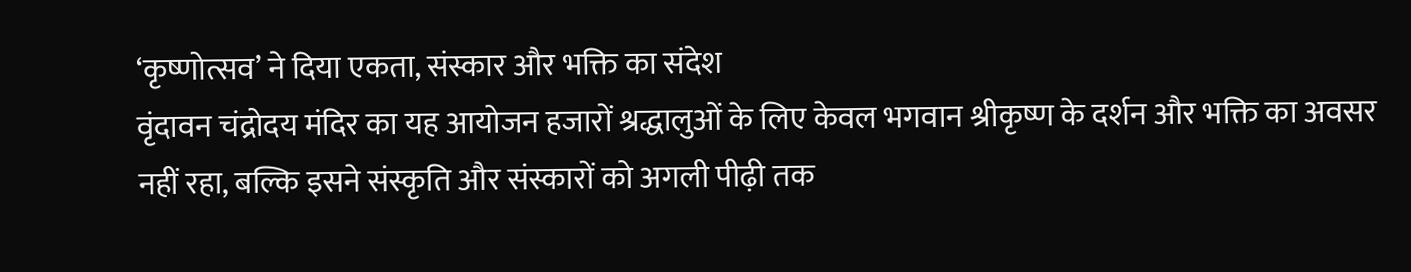‘कृष्णोत्सव’ ने दिया एकता, संस्कार और भक्ति का संदेश
वृंदावन चंद्रोदय मंदिर का यह आयोजन हजारों श्रद्धालुओं के लिए केवल भगवान श्रीकृष्ण के दर्शन और भक्ति का अवसर नहीं रहा, बल्कि इसने संस्कृति और संस्कारों को अगली पीढ़ी तक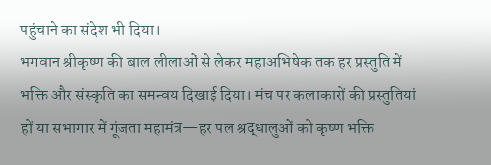पहुंचाने का संदेश भी दिया।
भगवान श्रीकृष्ण की बाल लीलाओं से लेकर महाअभिषेक तक हर प्रस्तुति में भक्ति और संस्कृति का समन्वय दिखाई दिया। मंच पर कलाकारों की प्रस्तुतियां हों या सभागार में गूंजता महामंत्र—हर पल श्रद्धालुओं को कृष्ण भक्ति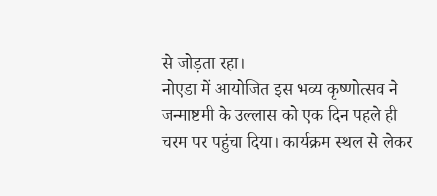से जोड़ता रहा।
नोएडा में आयोजित इस भव्य कृष्णोत्सव ने जन्माष्टमी के उल्लास को एक दिन पहले ही चरम पर पहुंचा दिया। कार्यक्रम स्थल से लेकर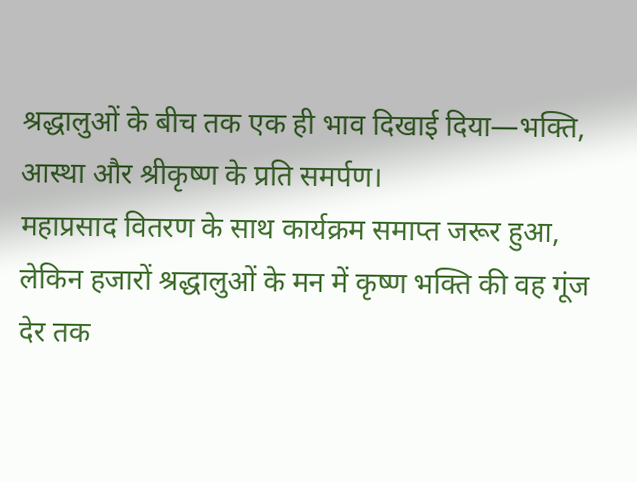श्रद्धालुओं के बीच तक एक ही भाव दिखाई दिया—भक्ति, आस्था और श्रीकृष्ण के प्रति समर्पण।
महाप्रसाद वितरण के साथ कार्यक्रम समाप्त जरूर हुआ, लेकिन हजारों श्रद्धालुओं के मन में कृष्ण भक्ति की वह गूंज देर तक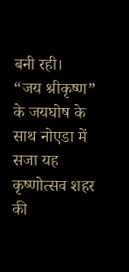बनी रही।
“जय श्रीकृष्ण” के जयघोष के साथ नोएडा में सजा यह कृष्णोत्सव शहर की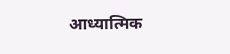आध्यात्मिक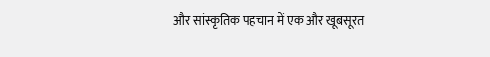और सांस्कृतिक पहचान में एक और खूबसूरत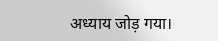अध्याय जोड़ गया।